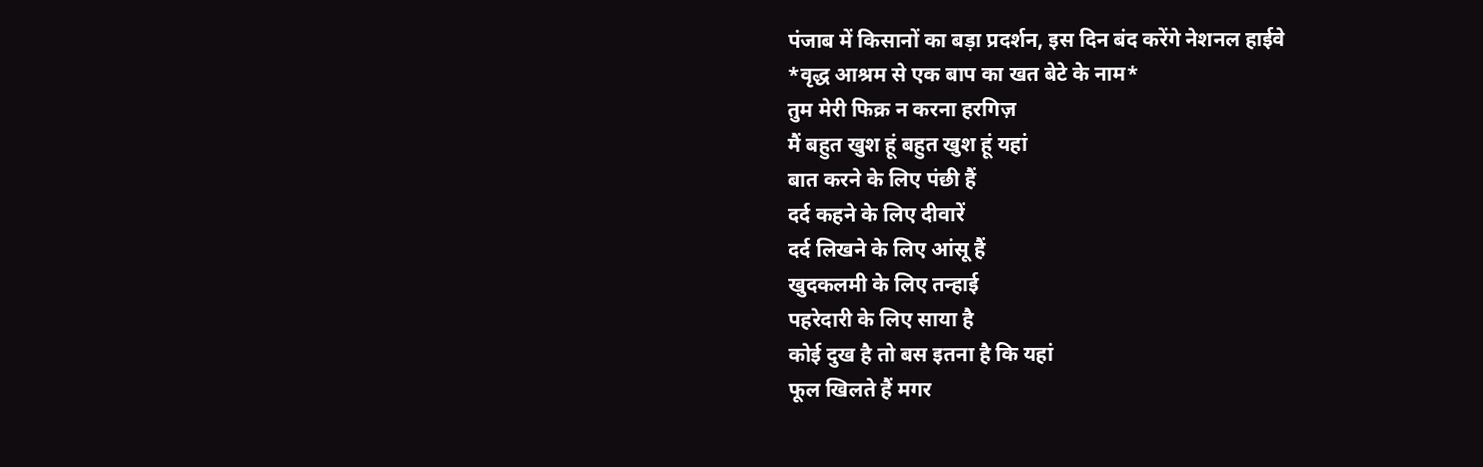पंजाब में किसानों का बड़ा प्रदर्शन, इस दिन बंद करेंगे नेशनल हाईवे
*वृद्ध आश्रम से एक बाप का खत बेटे के नाम*
तुम मेरी फिक्र न करना हरगिज़
मैं बहुत खुश हूं बहुत खुश हूं यहां
बात करने के लिए पंछी हैं
दर्द कहने के लिए दीवारें
दर्द लिखने के लिए आंसू हैं
खुदकलमी के लिए तन्हाई
पहरेदारी के लिए साया है
कोई दुख है तो बस इतना है कि यहां
फूल खिलते हैं मगर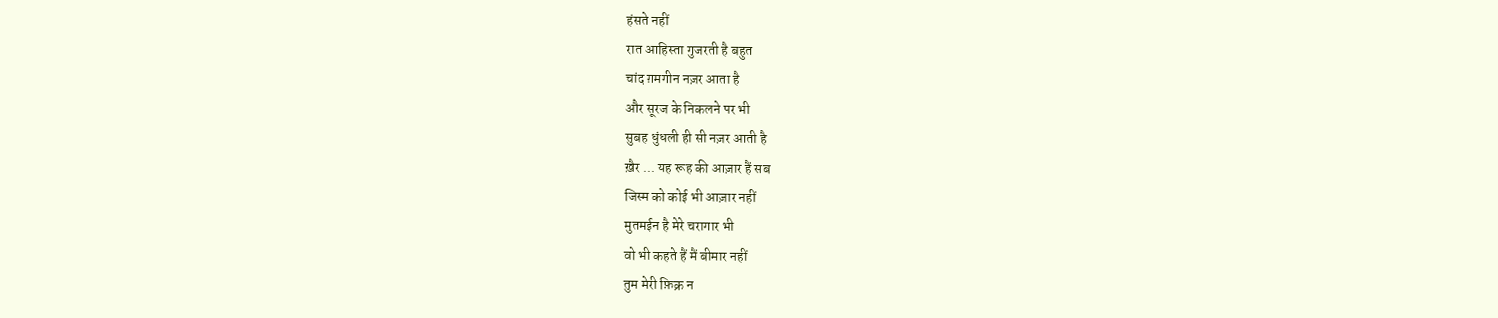हंसते नहीं
रात आहिस्ता गुजरती है बहुत
चांद ग़मगीन नज़र आता है
और सूरज के निकलने पर भी
सुबह धुंधली ही सी नज़र आती है
ख़ैर ... यह रूह की आज़ार हैं सब
जिस्म को कोई भी आज़ार नहीं
मुतमईन है मेरे चरागार भी
वो भी कहते हैं मैं बीमार नहीं
तुम मेरी फ़िक्र न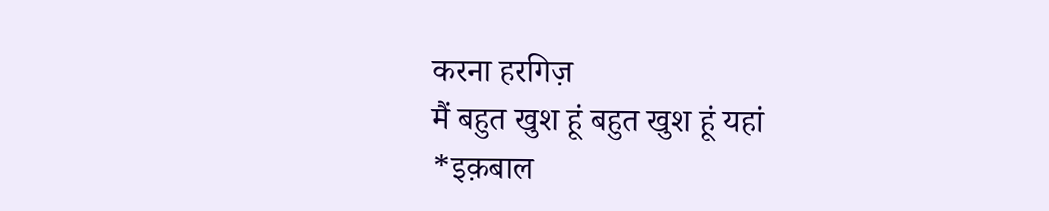करना हरगिज़
मैं बहुत खुश हूं बहुत खुश हूं यहां
*इक़बाल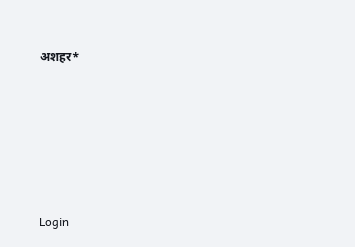अशहर*






Login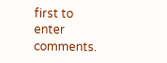first to enter comments.